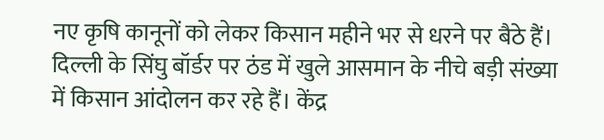नए कृषि कानूनों को लेकर किसान महीने भर से धरने पर बैठे हैं। दिल्ली के सिंघु बॉर्डर पर ठंड में खुले आसमान के नीचे बड़ी संख्या में किसान आंदोलन कर रहे हैं। केंद्र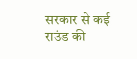सरकार से कई राउंड की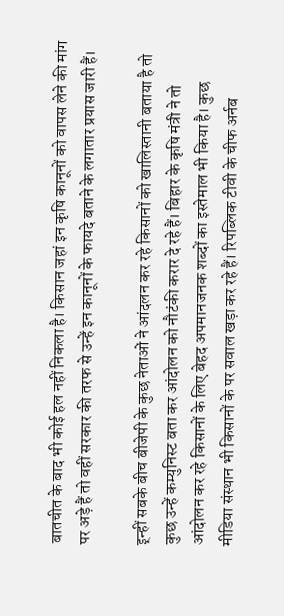बातचीत के बाद भी कोई हल नहीं निकला है। किसान जहां इन कृषि कानूनों को वापस लेने की मांग पर अड़े हैं तो वहीं सरकार की तरफ से उन्हें इन कानूनों के फायदे बताने के लगातार प्रयास जारी हैं।

इ्न्हीं सबके बीच बीजेपी के कुछ नेताओं ने आंदलन कर रहे किसानों को खालिस्तानी बताया है तो कुछ उन्हें कम्युनिस्ट बता कर आंदोलन को नौटंकी करार दे रहे हैं। बिहार के कृषि मंत्री ने तो आंदोलन कर रहे किसानों के लिए बेहद अपमानजनक शब्दों का इस्तेमाल भी किया है। कुछ मीडिया संस्थान भी किसानों के पर सवाल खड़ा कर रहे हैं। रिपब्लिक टीवी के चीफ अर्नब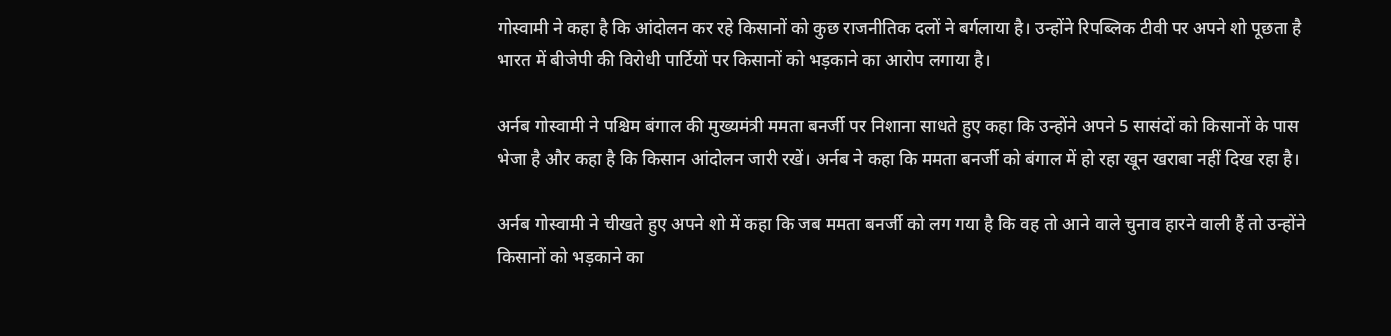गोस्वामी ने कहा है कि आंदोलन कर रहे किसानों को कुछ राजनीतिक दलों ने बर्गलाया है। उन्होंने रिपब्लिक टीवी पर अपने शो पूछता है भारत में बीजेपी की विरोधी पार्टियों पर किसानों को भड़काने का आरोप लगाया है।

अर्नब गोस्वामी ने पश्चिम बंगाल की मुख्यमंत्री ममता बनर्जी पर निशाना साधते हुए कहा कि उन्होंने अपने 5 सासंदों को किसानों के पास भेजा है और कहा है कि किसान आंदोलन जारी रखें। अर्नब ने कहा कि ममता बनर्जी को बंगाल में हो रहा खून खराबा नहीं दिख रहा है।

अर्नब गोस्वामी ने चीखते हुए अपने शो में कहा कि जब ममता बनर्जी को लग गया है कि वह तो आने वाले चुनाव हारने वाली हैं तो उन्होंने किसानों को भड़काने का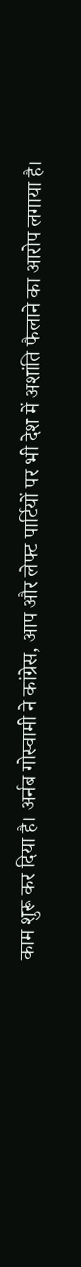काम शुरू कर दिया है। अर्नब गोस्वामी ने कांग्रेस, आप और लेफ्ट पार्टियों पर भी देश में अशांति फैलाने का आरोप लगाया है।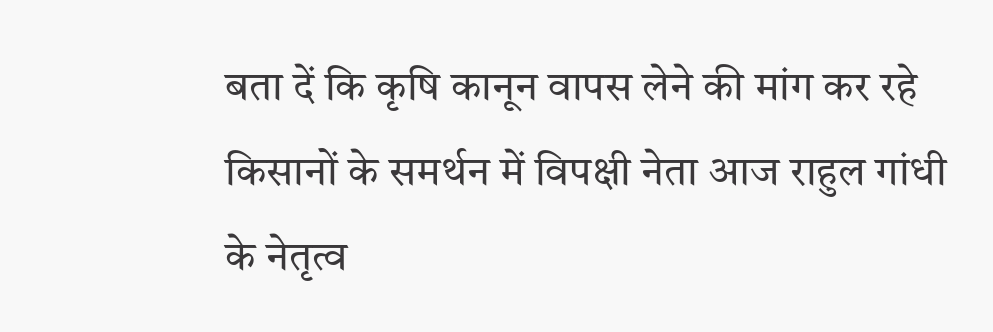बता दें कि कृषि कानून वापस लेने की मांग कर रहे किसानों के समर्थन में विपक्षी नेता आज राहुल गांधी के नेतृत्व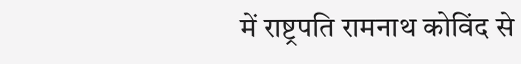में राष्ट्रपति रामनाथ कोविंद से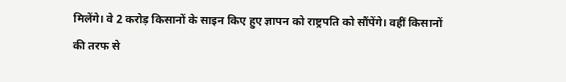मिलेंगे। वे 2 करोड़ किसानों के साइन किए हुए ज्ञापन को राष्ट्रपति को सौंपेंगे। वहीं किसानों की तरफ से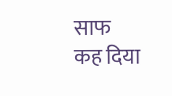साफ कह दिया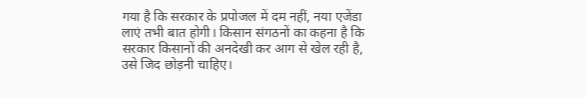गया है कि सरकार के प्रपोजल में दम नहीं, नया एजेंडा लाएं तभी बात होगी। किसान संगठनों का कहना है कि सरकार किसानों की अनदेखी कर आग से खेल रही है, उसे जिद छोड़नी चाहिए।